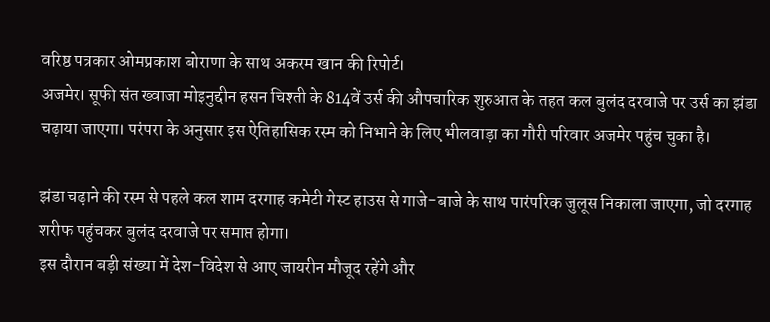वरिष्ठ पत्रकार ओमप्रकाश बोराणा के साथ अकरम खान की रिपोर्ट।
अजमेर। सूफी संत ख्वाजा मोइनुद्दीन हसन चिश्ती के 814वें उर्स की औपचारिक शुरुआत के तहत कल बुलंद दरवाजे पर उर्स का झंडा चढ़ाया जाएगा। परंपरा के अनुसार इस ऐतिहासिक रस्म को निभाने के लिए भीलवाड़ा का गौरी परिवार अजमेर पहुंच चुका है।

झंडा चढ़ाने की रस्म से पहले कल शाम दरगाह कमेटी गेस्ट हाउस से गाजे-बाजे के साथ पारंपरिक जुलूस निकाला जाएगा, जो दरगाह शरीफ पहुंचकर बुलंद दरवाजे पर समाप्त होगा।
इस दौरान बड़ी संख्या में देश-विदेश से आए जायरीन मौजूद रहेंगे और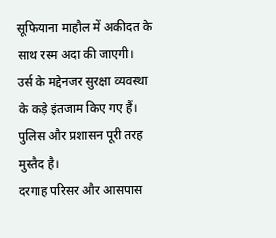सूफियाना माहौल में अकीदत के साथ रस्म अदा की जाएगी।
उर्स के मद्देनजर सुरक्षा व्यवस्था के कड़े इंतजाम किए गए हैं। पुलिस और प्रशासन पूरी तरह मुस्तैद है।
दरगाह परिसर और आसपास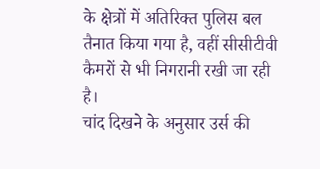के क्षेत्रों में अतिरिक्त पुलिस बल तैनात किया गया है, वहीं सीसीटीवी कैमरों से भी निगरानी रखी जा रही है।
चांद दिखने के अनुसार उर्स की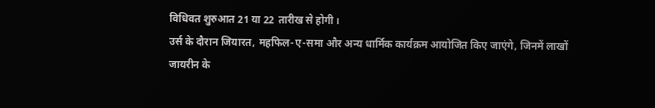विधिवत शुरुआत 21 या 22 तारीख से होगी।
उर्स के दौरान जियारत, महफिल-ए-समा और अन्य धार्मिक कार्यक्रम आयोजित किए जाएंगे, जिनमें लाखों जायरीन के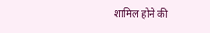शामिल होने की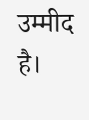उम्मीद है।